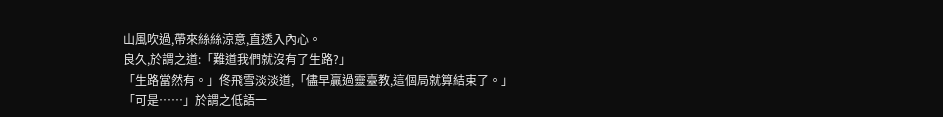山風吹過,帶來絲絲涼意,直透入內心。
良久,於謂之道:「難道我們就沒有了生路?」
「生路當然有。」佟飛雪淡淡道,「儘早贏過靈臺教,這個局就算結束了。」
「可是……」於謂之低語一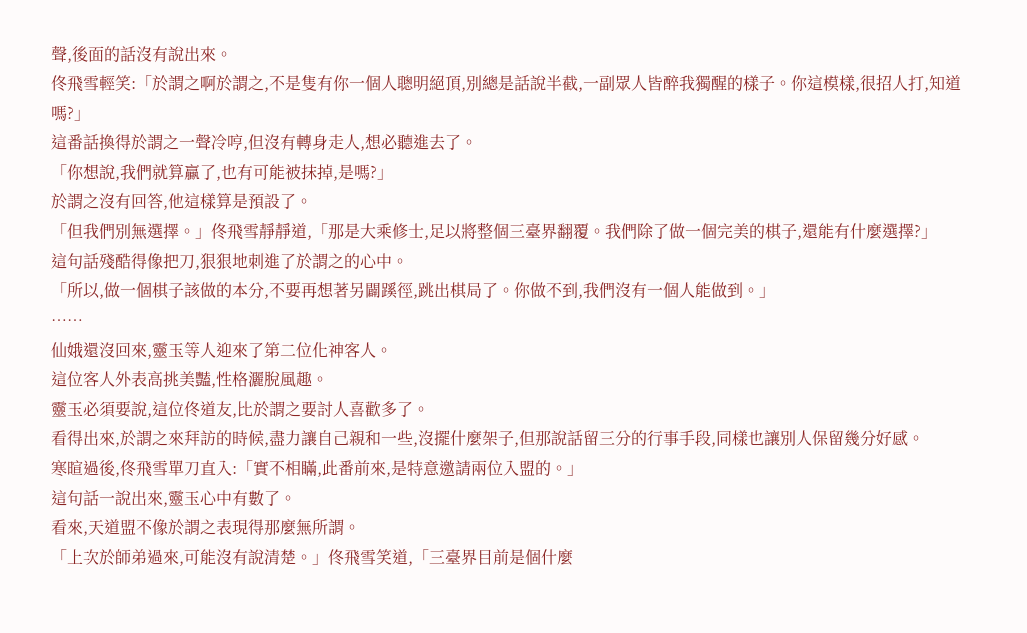聲,後面的話沒有說出來。
佟飛雪輕笑:「於謂之啊於謂之,不是隻有你一個人聰明絕頂,別總是話說半截,一副眾人皆醉我獨醒的樣子。你這模樣,很招人打,知道嗎?」
這番話換得於謂之一聲冷哼,但沒有轉身走人,想必聽進去了。
「你想說,我們就算贏了,也有可能被抹掉,是嗎?」
於謂之沒有回答,他這樣算是預設了。
「但我們別無選擇。」佟飛雪靜靜道,「那是大乘修士,足以將整個三臺界翻覆。我們除了做一個完美的棋子,還能有什麼選擇?」
這句話殘酷得像把刀,狠狠地刺進了於謂之的心中。
「所以,做一個棋子該做的本分,不要再想著另闢蹊徑,跳出棋局了。你做不到,我們沒有一個人能做到。」
……
仙娥還沒回來,靈玉等人迎來了第二位化神客人。
這位客人外表高挑美豔,性格灑脫風趣。
靈玉必須要說,這位佟道友,比於謂之要討人喜歡多了。
看得出來,於謂之來拜訪的時候,盡力讓自己親和一些,沒擺什麼架子,但那說話留三分的行事手段,同樣也讓別人保留幾分好感。
寒暄過後,佟飛雪單刀直入:「實不相瞞,此番前來,是特意邀請兩位入盟的。」
這句話一說出來,靈玉心中有數了。
看來,天道盟不像於謂之表現得那麼無所謂。
「上次於師弟過來,可能沒有說清楚。」佟飛雪笑道,「三臺界目前是個什麼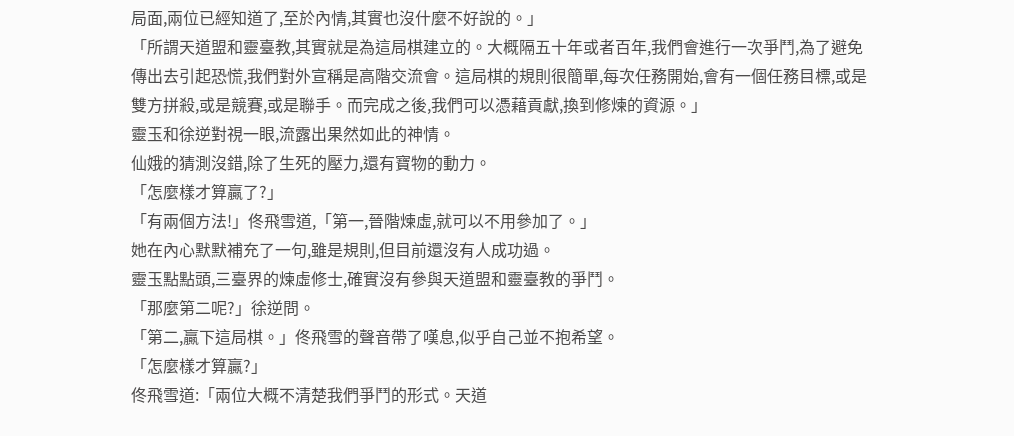局面,兩位已經知道了,至於內情,其實也沒什麼不好說的。」
「所謂天道盟和靈臺教,其實就是為這局棋建立的。大概隔五十年或者百年,我們會進行一次爭鬥,為了避免傳出去引起恐慌,我們對外宣稱是高階交流會。這局棋的規則很簡單,每次任務開始,會有一個任務目標,或是雙方拼殺,或是競賽,或是聯手。而完成之後,我們可以憑藉貢獻,換到修煉的資源。」
靈玉和徐逆對視一眼,流露出果然如此的神情。
仙娥的猜測沒錯,除了生死的壓力,還有寶物的動力。
「怎麼樣才算贏了?」
「有兩個方法!」佟飛雪道,「第一,晉階煉虛,就可以不用參加了。」
她在內心默默補充了一句,雖是規則,但目前還沒有人成功過。
靈玉點點頭,三臺界的煉虛修士,確實沒有參與天道盟和靈臺教的爭鬥。
「那麼第二呢?」徐逆問。
「第二,贏下這局棋。」佟飛雪的聲音帶了嘆息,似乎自己並不抱希望。
「怎麼樣才算贏?」
佟飛雪道:「兩位大概不清楚我們爭鬥的形式。天道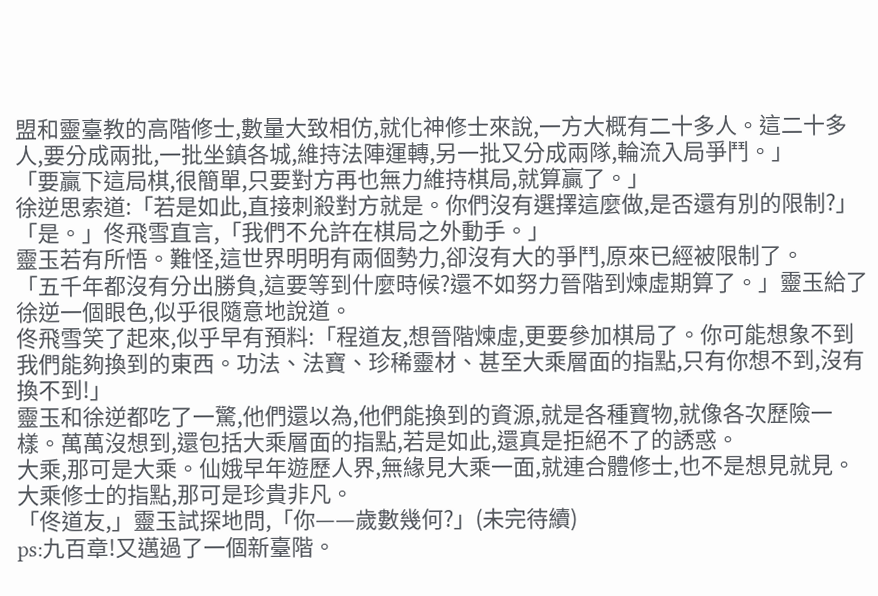盟和靈臺教的高階修士,數量大致相仿,就化神修士來說,一方大概有二十多人。這二十多人,要分成兩批,一批坐鎮各城,維持法陣運轉,另一批又分成兩隊,輪流入局爭鬥。」
「要贏下這局棋,很簡單,只要對方再也無力維持棋局,就算贏了。」
徐逆思索道:「若是如此,直接刺殺對方就是。你們沒有選擇這麼做,是否還有別的限制?」
「是。」佟飛雪直言,「我們不允許在棋局之外動手。」
靈玉若有所悟。難怪,這世界明明有兩個勢力,卻沒有大的爭鬥,原來已經被限制了。
「五千年都沒有分出勝負,這要等到什麼時候?還不如努力晉階到煉虛期算了。」靈玉給了徐逆一個眼色,似乎很隨意地說道。
佟飛雪笑了起來,似乎早有預料:「程道友,想晉階煉虛,更要參加棋局了。你可能想象不到我們能夠換到的東西。功法、法寶、珍稀靈材、甚至大乘層面的指點,只有你想不到,沒有換不到!」
靈玉和徐逆都吃了一驚,他們還以為,他們能換到的資源,就是各種寶物,就像各次歷險一樣。萬萬沒想到,還包括大乘層面的指點,若是如此,還真是拒絕不了的誘惑。
大乘,那可是大乘。仙娥早年遊歷人界,無緣見大乘一面,就連合體修士,也不是想見就見。大乘修士的指點,那可是珍貴非凡。
「佟道友,」靈玉試探地問,「你——歲數幾何?」(未完待續)
ps:九百章!又邁過了一個新臺階。